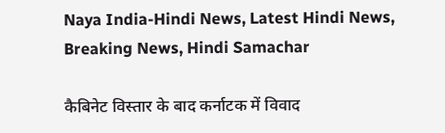Naya India-Hindi News, Latest Hindi News, Breaking News, Hindi Samachar

कैबिनेट विस्तार के बाद कर्नाटक में विवाद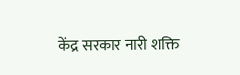केंद्र सरकार नारी शक्ति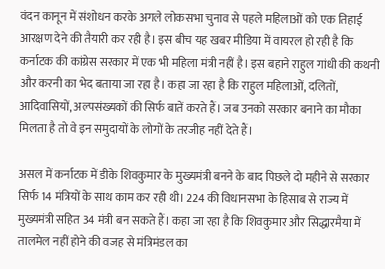वंदन कानून में संशोधन करके अगले लोकसभा चुनाव से पहले महिलाओं को एक तिहाई आरक्षण देने की तैयारी कर रही है। इस बीच यह खबर मीडिया में वायरल हो रही है कि कर्नाटक की कांग्रेस सरकार में एक भी महिला मंत्री नहीं है। इस बहाने राहुल गांधी की कथनी और करनी का भेद बताया जा रहा है। कहा जा रहा है कि राहुल महिलाओं, दलितों, आदिवासियों, अल्पसंख्यकों की सिर्फ बातें करते हैं। जब उनको सरकार बनाने का मौका मिलता है तो वे इन समुदायों के लोगों के तरजीह नहीं देते हैं।

असल में कर्नाटक में डीके शिवकुमार के मुख्यमंत्री बनने के बाद पिछले दो महीने से सरकार सिर्फ 14 मंत्रियों के साथ काम कर रही थी। 224 की विधानसभा के हिसाब से राज्य में मुख्यमंत्री सहित 34 मंत्री बन सकते हैं। कहा जा रहा है कि शिवकुमार और सिद्धारमैया में तालमेल नहीं होने की वजह से मंत्रिमंडल का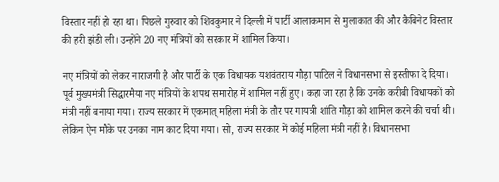विस्तार नहीं हो रहा था। पिछले गुरुवार को शिवकुमार ने दिल्ली में पार्टी आलाकमान से मुलाकात की और कैबिनेट विस्तार की हरी झंडी ली। उन्होंने 20 नए मंत्रियों को सरकार में शामिल किया।

नए मंत्रियों को लेकर नाराजगी है और पार्टी के एक विधायक यशवंतराय गौड़ा पाटिल ने विधानसभा से इस्तीफा दे दिया। पूर्व मुख्यमंत्री सिद्धारमैया नए मंत्रियों के शपथ समारोह में शामिल नहीं हुए। कहा जा रहा है कि उनके करीबी विधायकों को मंत्री नहीं बनाया गया। राज्य सरकार में एकमात् महिला मंत्री के तौर पर गायत्री शांति गौड़ा को शामिल करने की चर्चा थी। लेकिन ऐन मौके पर उनका नाम काट दिया गया। सो, राज्य सरकार में कोई महिला मंत्री नहीं है। विधानसभा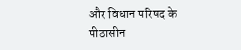और विधान परिषद के पीठासीन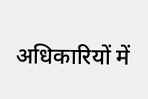अधिकारियों में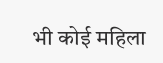भी कोई महिला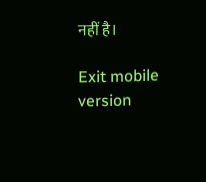नहीं है।

Exit mobile version